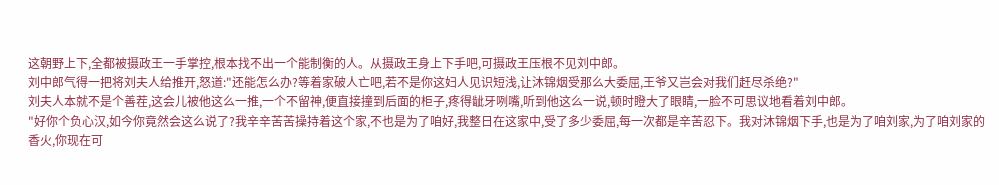这朝野上下,全都被摄政王一手掌控,根本找不出一个能制衡的人。从摄政王身上下手吧,可摄政王压根不见刘中郎。
刘中郎气得一把将刘夫人给推开,怒道:"还能怎么办?等着家破人亡吧,若不是你这妇人见识短浅,让沐锦烟受那么大委屈,王爷又岂会对我们赶尽杀绝?"
刘夫人本就不是个善茬,这会儿被他这么一推,一个不留神,便直接撞到后面的柜子,疼得龇牙咧嘴,听到他这么一说,顿时瞪大了眼睛,一脸不可思议地看着刘中郎。
"好你个负心汉,如今你竟然会这么说了?我辛辛苦苦操持着这个家,不也是为了咱好,我整日在这家中,受了多少委屈,每一次都是辛苦忍下。我对沐锦烟下手,也是为了咱刘家,为了咱刘家的香火,你现在可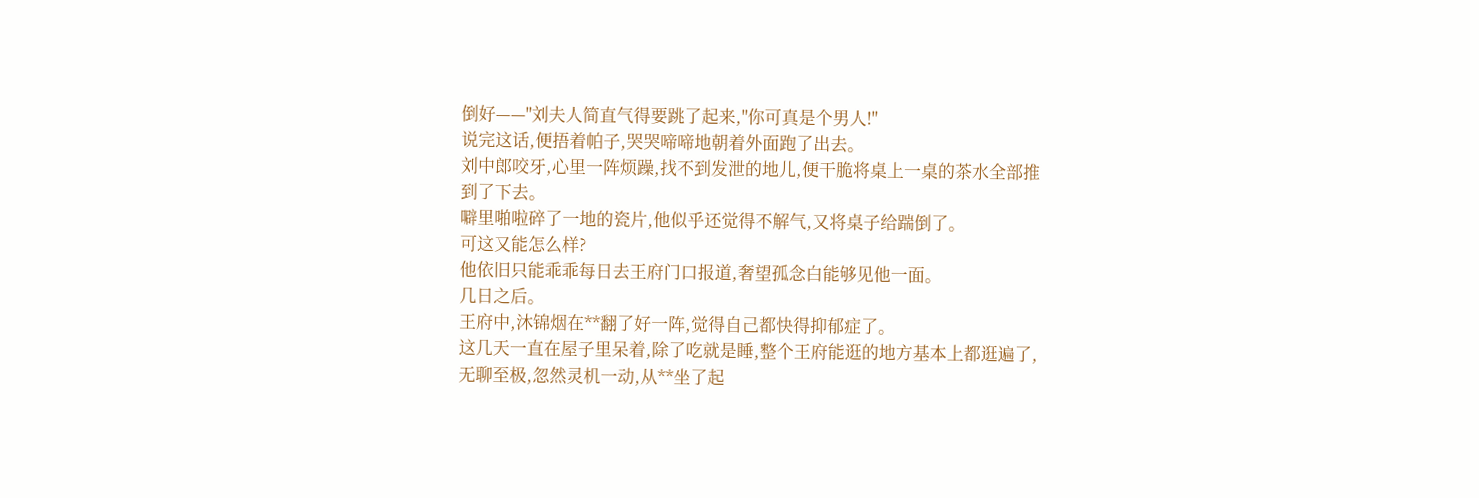倒好——"刘夫人简直气得要跳了起来,"你可真是个男人!"
说完这话,便捂着帕子,哭哭啼啼地朝着外面跑了出去。
刘中郎咬牙,心里一阵烦躁,找不到发泄的地儿,便干脆将桌上一桌的茶水全部推到了下去。
噼里啪啦碎了一地的瓷片,他似乎还觉得不解气,又将桌子给踹倒了。
可这又能怎么样?
他依旧只能乖乖每日去王府门口报道,奢望孤念白能够见他一面。
几日之后。
王府中,沐锦烟在**翻了好一阵,觉得自己都快得抑郁症了。
这几天一直在屋子里呆着,除了吃就是睡,整个王府能逛的地方基本上都逛遍了,无聊至极,忽然灵机一动,从**坐了起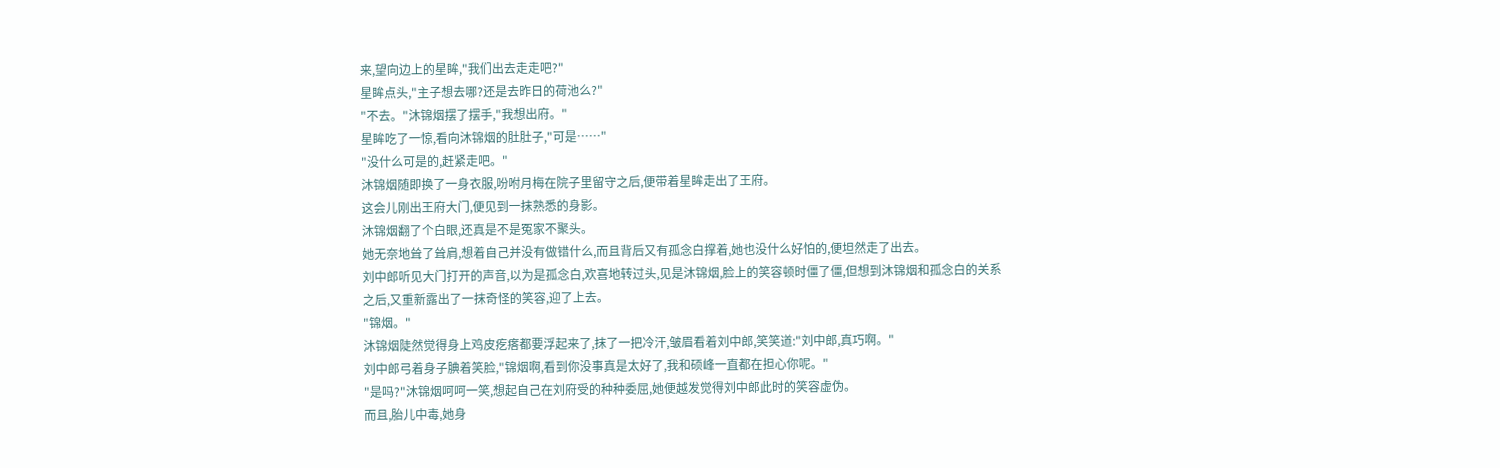来,望向边上的星眸,"我们出去走走吧?"
星眸点头,"主子想去哪?还是去昨日的荷池么?"
"不去。"沐锦烟摆了摆手,"我想出府。"
星眸吃了一惊,看向沐锦烟的肚肚子,"可是……"
"没什么可是的,赶紧走吧。"
沐锦烟随即换了一身衣服,吩咐月梅在院子里留守之后,便带着星眸走出了王府。
这会儿刚出王府大门,便见到一抹熟悉的身影。
沐锦烟翻了个白眼,还真是不是冤家不聚头。
她无奈地耸了耸肩,想着自己并没有做错什么,而且背后又有孤念白撑着,她也没什么好怕的,便坦然走了出去。
刘中郎听见大门打开的声音,以为是孤念白,欢喜地转过头,见是沐锦烟,脸上的笑容顿时僵了僵,但想到沐锦烟和孤念白的关系之后,又重新露出了一抹奇怪的笑容,迎了上去。
"锦烟。"
沐锦烟陡然觉得身上鸡皮疙瘩都要浮起来了,抹了一把冷汗,皱眉看着刘中郎,笑笑道:"刘中郎,真巧啊。"
刘中郎弓着身子腆着笑脸,"锦烟啊,看到你没事真是太好了,我和硕峰一直都在担心你呢。"
"是吗?"沐锦烟呵呵一笑,想起自己在刘府受的种种委屈,她便越发觉得刘中郎此时的笑容虚伪。
而且,胎儿中毒,她身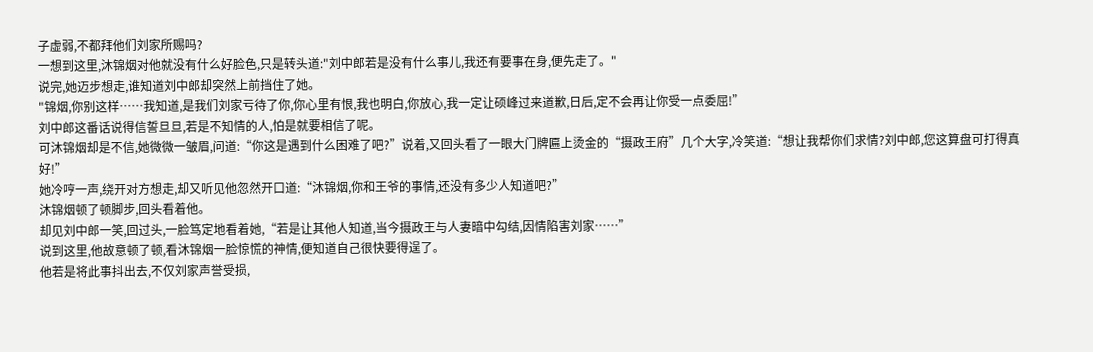子虚弱,不都拜他们刘家所赐吗?
一想到这里,沐锦烟对他就没有什么好脸色,只是转头道:"刘中郎若是没有什么事儿,我还有要事在身,便先走了。"
说完,她迈步想走,谁知道刘中郎却突然上前挡住了她。
"锦烟,你别这样……我知道,是我们刘家亏待了你,你心里有恨,我也明白,你放心,我一定让硕峰过来道歉,日后,定不会再让你受一点委屈!”
刘中郎这番话说得信誓旦旦,若是不知情的人,怕是就要相信了呢。
可沐锦烟却是不信,她微微一皱眉,问道:“你这是遇到什么困难了吧?”说着,又回头看了一眼大门牌匾上烫金的“摄政王府”几个大字,冷笑道:“想让我帮你们求情?刘中郎,您这算盘可打得真好!”
她冷哼一声,绕开对方想走,却又听见他忽然开口道:“沐锦烟,你和王爷的事情,还没有多少人知道吧?”
沐锦烟顿了顿脚步,回头看着他。
却见刘中郎一笑,回过头,一脸笃定地看着她,“若是让其他人知道,当今摄政王与人妻暗中勾结,因情陷害刘家……”
说到这里,他故意顿了顿,看沐锦烟一脸惊慌的神情,便知道自己很快要得逞了。
他若是将此事抖出去,不仅刘家声誉受损,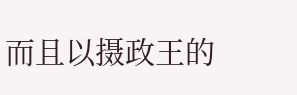而且以摄政王的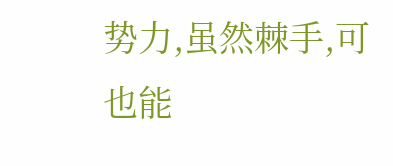势力,虽然棘手,可也能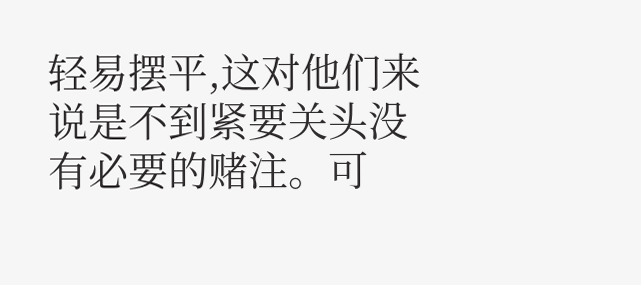轻易摆平,这对他们来说是不到紧要关头没有必要的赌注。可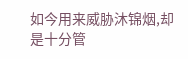如今用来威胁沐锦烟,却是十分管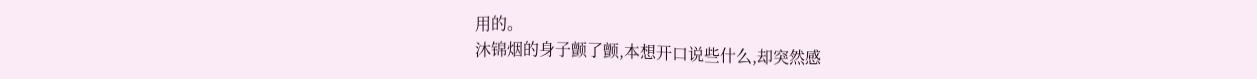用的。
沐锦烟的身子颤了颤,本想开口说些什么,却突然感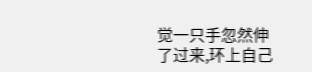觉一只手忽然伸了过来,环上自己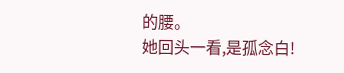的腰。
她回头一看,是孤念白!